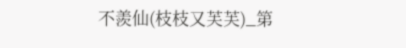不羨仙(枝枝又芙芙)_第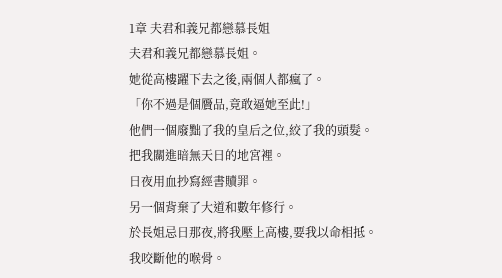1章 夫君和義兄都戀慕長姐
夫君和義兄都戀慕長姐。
她從高樓躍下去之後,兩個人都瘋了。
「你不過是個贗品,竟敢逼她至此!」
他們一個廢黜了我的皇后之位,絞了我的頭髮。
把我關進暗無天日的地宮裡。
日夜用血抄寫經書贖罪。
另一個背棄了大道和數年修行。
於長姐忌日那夜,將我壓上高樓,要我以命相抵。
我咬斷他的喉骨。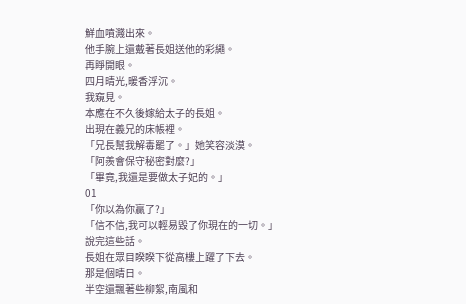鮮血噴濺出來。
他手腕上還戴著長姐送他的彩繩。
再睜開眼。
四月晴光,暖香浮沉。
我窺見。
本應在不久後嫁給太子的長姐。
出現在義兄的床帳裡。
「兄長幫我解毒罷了。」她笑容淡漠。
「阿羨會保守秘密對麼?」
「畢竟,我還是要做太子妃的。」
01
「你以為你贏了?」
「信不信,我可以輕易毀了你現在的一切。」
說完這些話。
長姐在眾目睽睽下從高樓上躍了下去。
那是個晴日。
半空還飄著些柳絮,南風和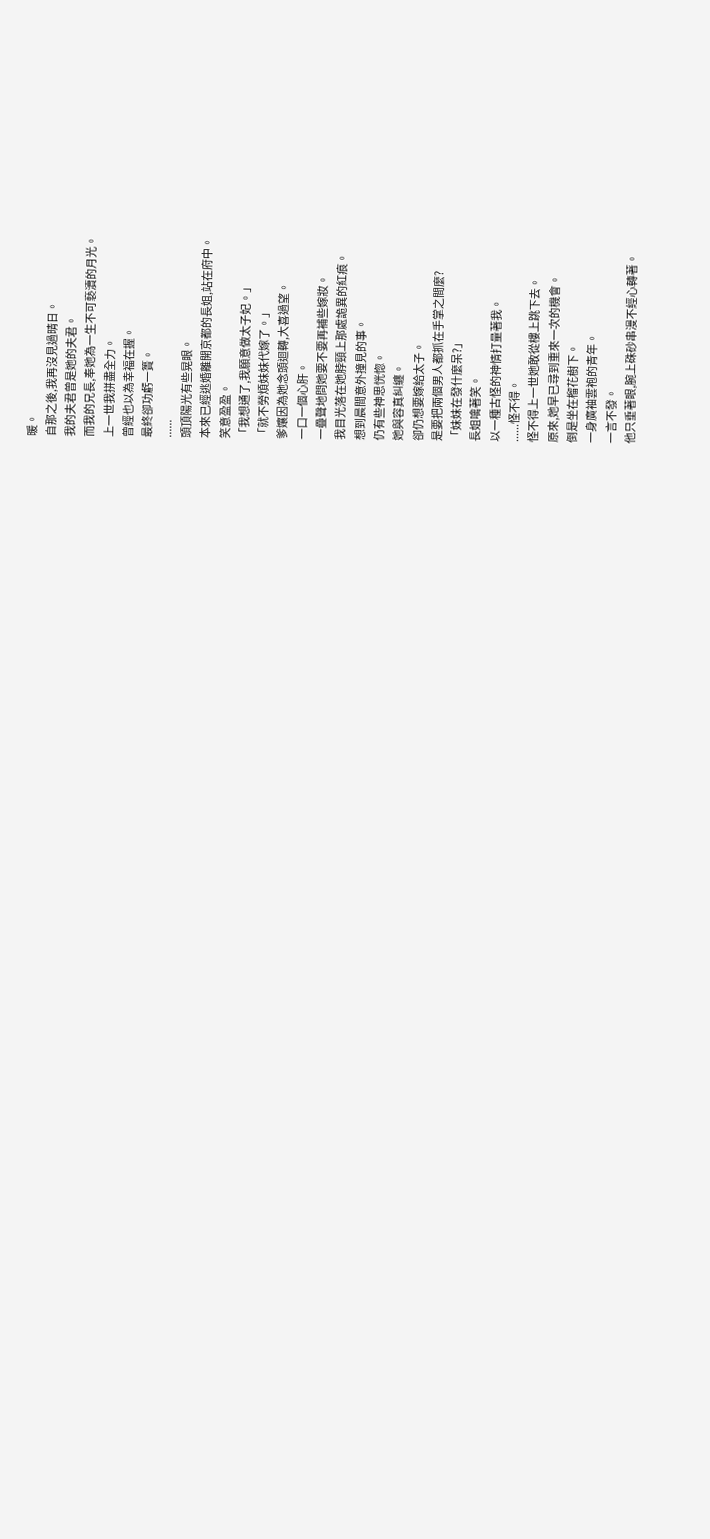暖。
自那之後,我再沒見過晴日。
我的夫君曾是她的夫君。
而我的兄長,奉她為一生不可褻瀆的月光。
上一世我拼盡全力。
曾經也以為幸福在握。
最終卻功虧一簣。
......
頭頂陽光有些晃眼。
本來已經逃婚離開京都的長姐,站在府中。
笑意盈盈。
「我想通了,我願意做太子妃。」
「就不勞煩妹妹代嫁了。」
爹孃因為她念頭迴轉,大喜過望。
一口一個心肝。
一疊聲地問她要不要再補些嫁妝。
我目光落在她脖頸上那處詭異的紅痕。
想到晨間意外撞見的事。
仍有些神思恍惚。
她與容真糾纏。
卻仍想要嫁給太子。
是要把兩個男人都抓在手掌之間麼?
「妹妹在發什麼呆?」
長姐噙著笑。
以一種古怪的神情打量著我。
......怪不得。
怪不得上一世她敢從樓上跳下去。
原來,她早已尋到重來一次的機會。
倒是坐在榴花樹下。
一身廣袖雲袍的青年。
一言不發。
他只垂著眼,腕上硃砂串漫不經心轉著。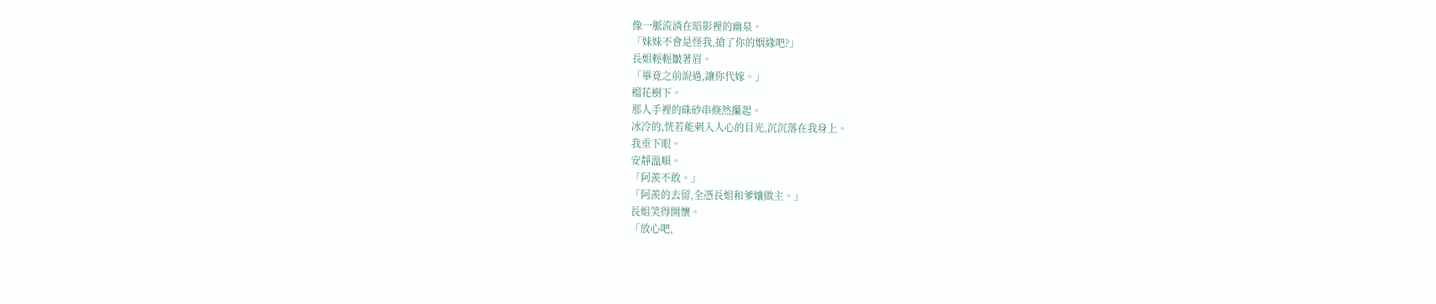像一脈流淌在暗影裡的幽泉。
「妹妹不會是怪我,搶了你的姻緣吧?」
長姐輕輕皺著眉。
「畢竟之前說過,讓你代嫁。」
榴花樹下。
那人手裡的硃砂串倏然攥起。
冰冷的,恍若能刺入人心的目光,沉沉落在我身上。
我垂下眼。
安靜溫順。
「阿羨不敢。」
「阿羨的去留,全憑長姐和爹孃做主。」
長姐笑得開懷。
「放心吧,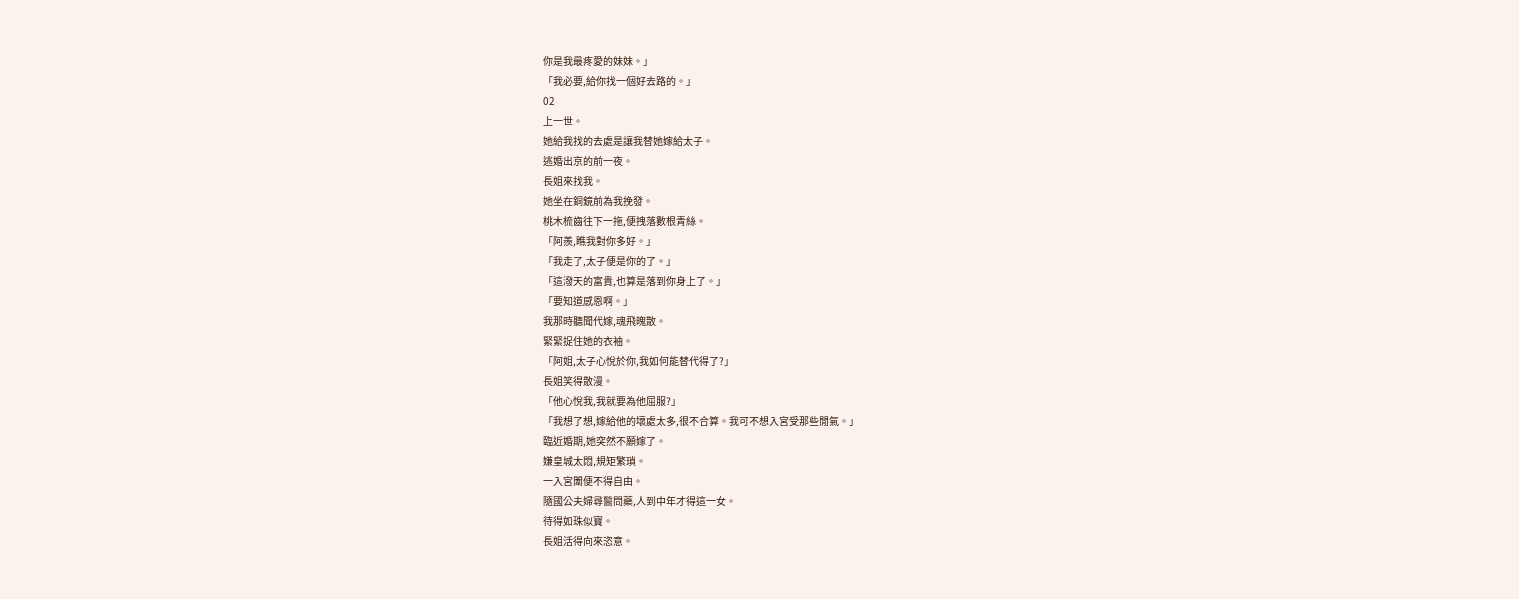你是我最疼愛的妹妹。」
「我必要,給你找一個好去路的。」
02
上一世。
她給我找的去處是讓我替她嫁給太子。
逃婚出京的前一夜。
長姐來找我。
她坐在銅鏡前為我挽發。
桃木梳齒往下一拖,便拽落數根青絲。
「阿羨,瞧我對你多好。」
「我走了,太子便是你的了。」
「這潑天的富貴,也算是落到你身上了。」
「要知道感恩啊。」
我那時聽聞代嫁,魂飛魄散。
緊緊捉住她的衣袖。
「阿姐,太子心悅於你,我如何能替代得了?」
長姐笑得散漫。
「他心悅我,我就要為他屈服?」
「我想了想,嫁給他的壞處太多,很不合算。我可不想入宮受那些閒氣。」
臨近婚期,她突然不願嫁了。
嫌皇城太悶,規矩繁瑣。
一入宮闈便不得自由。
隨國公夫婦尋醫問藥,人到中年才得這一女。
待得如珠似寶。
長姐活得向來恣意。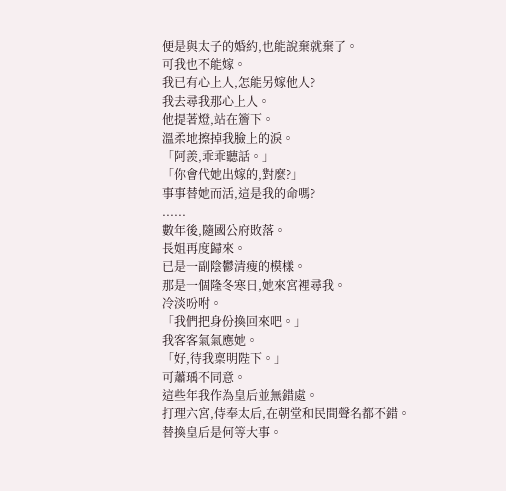便是與太子的婚約,也能說棄就棄了。
可我也不能嫁。
我已有心上人,怎能另嫁他人?
我去尋我那心上人。
他提著燈,站在簷下。
溫柔地擦掉我臉上的淚。
「阿羨,乖乖聽話。」
「你會代她出嫁的,對麼?」
事事替她而活,這是我的命嗎?
......
數年後,隨國公府敗落。
長姐再度歸來。
已是一副陰鬱清瘦的模樣。
那是一個隆冬寒日,她來宮裡尋我。
冷淡吩咐。
「我們把身份換回來吧。」
我客客氣氣應她。
「好,待我稟明陛下。」
可蕭瑀不同意。
這些年我作為皇后並無錯處。
打理六宮,侍奉太后,在朝堂和民間聲名都不錯。
替換皇后是何等大事。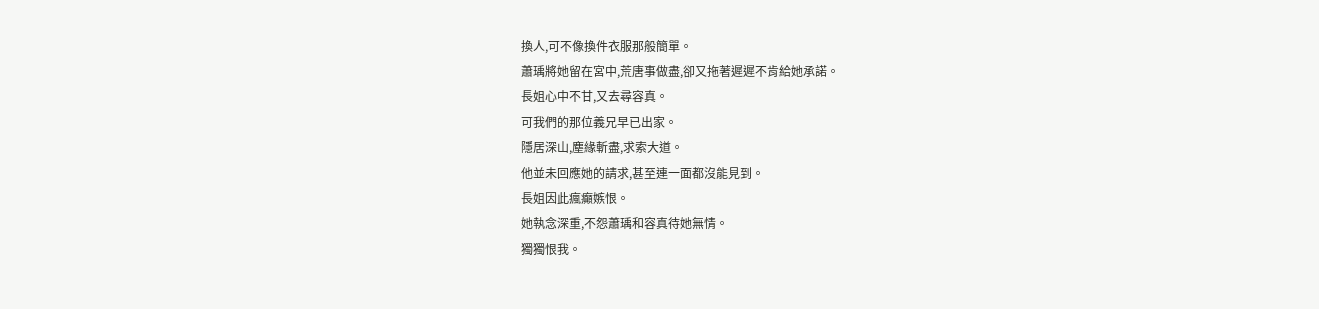換人,可不像換件衣服那般簡單。
蕭瑀將她留在宮中,荒唐事做盡,卻又拖著遲遲不肯給她承諾。
長姐心中不甘,又去尋容真。
可我們的那位義兄早已出家。
隱居深山,塵緣斬盡,求索大道。
他並未回應她的請求,甚至連一面都沒能見到。
長姐因此瘋癲嫉恨。
她執念深重,不怨蕭瑀和容真待她無情。
獨獨恨我。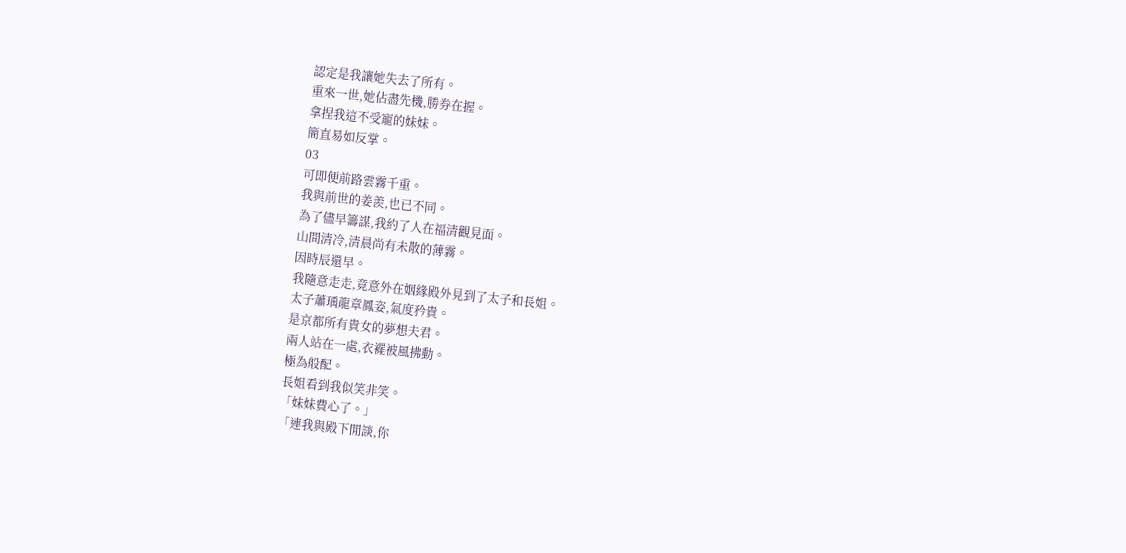認定是我讓她失去了所有。
重來一世,她佔盡先機,勝券在握。
拿捏我這不受寵的妹妹。
簡直易如反掌。
03
可即便前路雲霧千重。
我與前世的姜羨,也已不同。
為了儘早籌謀,我約了人在福清觀見面。
山間清冷,清晨尚有未散的薄霧。
因時辰還早。
我隨意走走,竟意外在姻緣殿外見到了太子和長姐。
太子蕭瑀龍章鳳姿,氣度矜貴。
是京都所有貴女的夢想夫君。
兩人站在一處,衣襬被風拂動。
極為般配。
長姐看到我似笑非笑。
「妹妹費心了。」
「連我與殿下閒談,你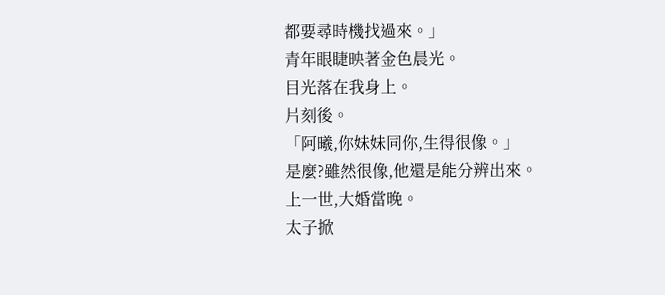都要尋時機找過來。」
青年眼睫映著金色晨光。
目光落在我身上。
片刻後。
「阿曦,你妹妹同你,生得很像。」
是麼?雖然很像,他還是能分辨出來。
上一世,大婚當晚。
太子掀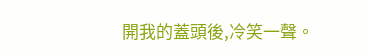開我的蓋頭後,冷笑一聲。